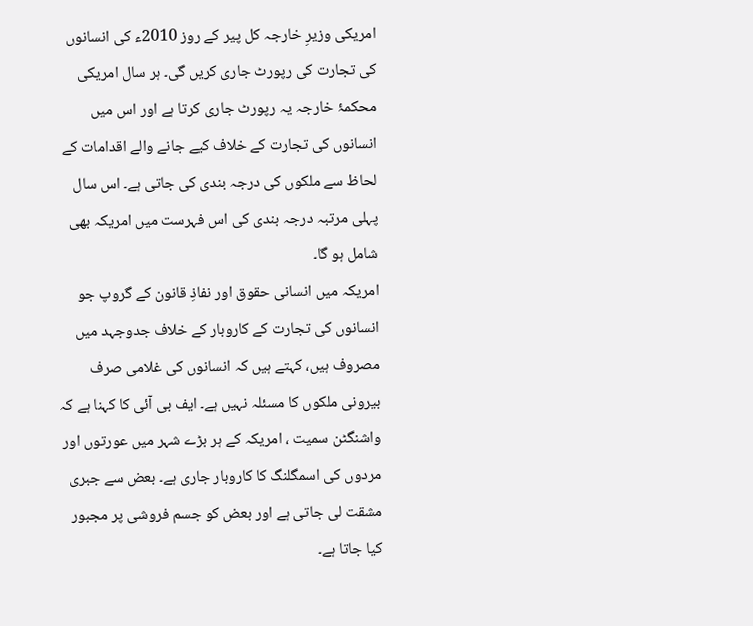امریکی وزیرِ خارجہ کل پیر کے روز 2010ء کی انسانوں کی تجارت کی رپورٹ جاری کریں گی۔ ہر سال امریکی محکمۂ خارجہ یہ رپورٹ جاری کرتا ہے اور اس میں انسانوں کی تجارت کے خلاف کیے جانے والے اقدامات کے لحاظ سے ملکوں کی درجہ بندی کی جاتی ہے۔ اس سال پہلی مرتبہ درجہ بندی کی اس فہرست میں امریکہ بھی شامل ہو گا۔
امریکہ میں انسانی حقوق اور نفاذِ قانون کے گروپ جو انسانوں کی تجارت کے کاروبار کے خلاف جدوجہد میں مصروف ہیں، کہتے ہیں کہ انسانوں کی غلامی صرف بیرونی ملکوں کا مسئلہ نہیں ہے۔ ایف بی آئی کا کہنا ہے کہ واشنگٹن سمیت ، امریکہ کے ہر بڑے شہر میں عورتوں اور مردوں کی اسمگلنگ کا کاروبار جاری ہے۔ بعض سے جبری مشقت لی جاتی ہے اور بعض کو جسم فروشی پر مجبور کیا جاتا ہے۔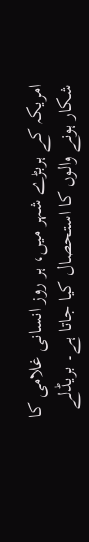امریکہ کے ہربڑے شہر میں، ہر روز انسانی غلامی کا شکار ہونے والوں کا استحصال کیا جاتا ہے۔ بریڈلے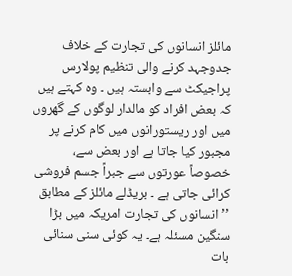مائلز انسانوں کی تجارت کے خلاف جدوجہد کرنے والی تنظیم پولارس پراجیکٹ سے وابستہ ہیں ۔ وہ کہتے ہیں کہ بعض افراد کو مالدار لوگوں کے گھروں میں اور ریستورانوں میں کام کرنے پر مجبور کیا جاتا ہے اور بعض سے، خصوصاً عورتوں سے جبراً جسم فروشی کرائی جاتی ہے ۔ بریڈلے مائلز کے مطابق ’’انسانوں کی تجارت امریکہ میں بڑا سنگین مسئلہ ہے۔ یہ کوئی سنی سنائی بات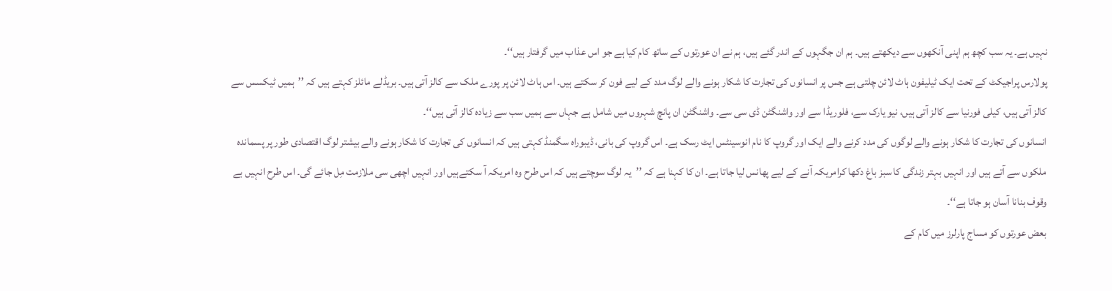نہیں ہے۔ یہ سب کچھ ہم اپنی آنکھوں سے دیکھتے ہیں۔ ہم ان جگہوں کے اندر گئے ہیں، ہم نے ان عورتوں کے ساتھ کام کیا ہے جو اس عذاب میں گرفتار ہیں‘‘۔
پولارس پراجیکٹ کے تحت ایک ٹیلیفون ہاٹ لائن چلتی ہے جس پر انسانوں کی تجارت کا شکار ہونے والے لوگ مدد کے لیے فون کر سکتے ہیں۔ اس ہاٹ لائن پر پورے ملک سے کالز آتی ہیں۔ بریڈلے مائلز کہتے ہیں کہ ’’ہمیں ٹیکسس سے کالز آتی ہیں، کیلی فورنیا سے کالز آتی ہیں، نیو یارک سے، فلوریڈا سے اور واشنگٹن ڈی سی سے۔ واشنگٹن ان پانچ شہروں میں شامل ہے جہاں سے ہمیں سب سے زیادہ کالز آتی ہیں‘‘۔
انسانوں کی تجارت کا شکار ہونے والے لوگوں کی مدد کرنے والے ایک اور گروپ کا نام انوسینٹس ایٹ رسک ہے۔ اس گروپ کی بانی، ڈیبوراہ سگمنڈ کہتی ہیں کہ انسانوں کی تجارت کا شکار ہونے والے بیشتر لوگ اقتصادی طور پر پسماندہ ملکوں سے آتے ہیں اور انہیں بہتر زندگی کا سبز باغ دکھا کرامریکہ آنے کے لیے پھانس لیا جاتا ہے۔ ان کا کہنا ہے کہ ’’یہ لوگ سوچتے ہیں کہ اس طرح وہ امریکہ آ سکتےہیں اور انہیں اچھی سی ملازمت مِل جائے گی۔ اس طرح انہیں بے وقوف بنانا آسان ہو جاتا ہے‘‘۔
بعض عورتوں کو مساج پارلرز میں کام کے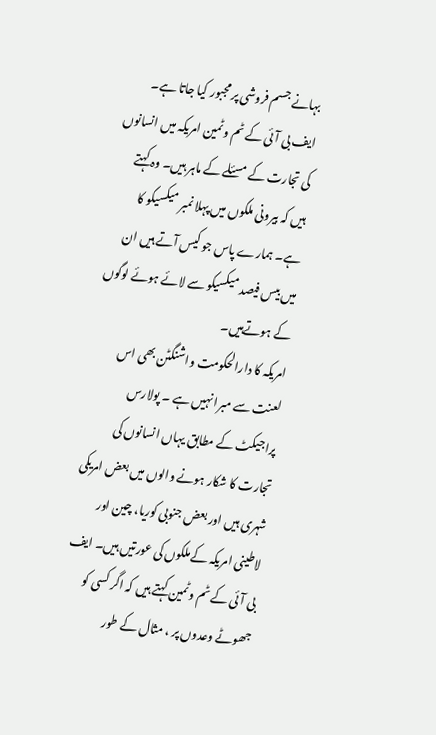بہانے جسم فروشی پر مجبور کیا جاتا ہے۔ ایف بی آئی کے ٹم وٹمین امریکہ میں انسانوں کی تجارت کے مسئلے کے ماہر ہیں۔ وہ کہتے ہیں کہ بیرونی ملکوں میں پہلا نمبر میکسیکو کا ہے۔ ہمارے پاس جو کیس آتے ہیں ان میں بیس فیصد میکسیکو سے لائے ہوئے لوگوں کے ہوتےہیں۔
امریکہ کا دارالحکومت واشنگٹن بھی اس لعنت سے مبرا نہیں ہے ۔ پولارس پراجیکٹ کے مطابق یہاں انسانوں کی تجارت کا شکار ہونے والوں میں بعض امریکی شہری ہیں اور بعض جنوبی کوریا، چین اور لاطینی امریکہ کےملکوں کی عورتیں ہیں۔ ایف بی آئی کے ٹم وٹمین کہتے ہیں کہ اگر کسی کو جھوٹے وعدوں پر ، مثال کے طور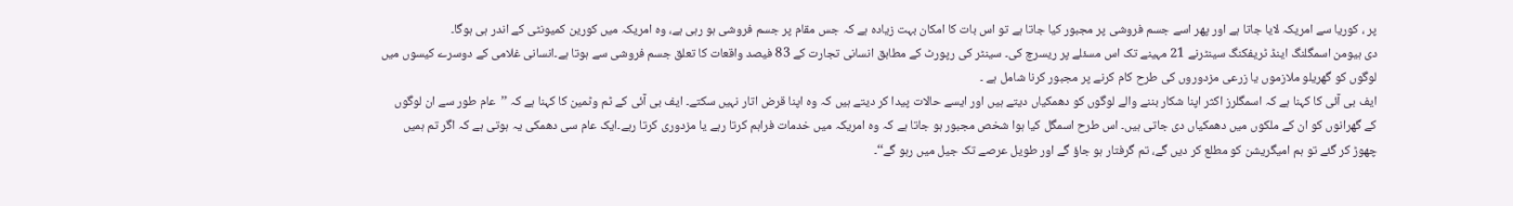پر ، کوریا سے امریکہ لایا جاتا ہے اور پھر اسے جسم فروشی پر مجبور کیا جاتا ہے تو اس بات کا امکان بہت زیادہ ہے کہ جس مقام پر جسم فروشی ہو رہی ہے، وہ امریکہ میں کورین کمیونٹی کے اندر ہی ہوگا۔
دی ہیومن اسمگلنگ اینڈ ٹریفکنگ سینٹرنے 21 مہینے تک اس مسئلے پر ریسرچ کی۔ سینٹر کی رپورٹ کے مطابق انسانی تجارت کے 83 فیصد واقعات کا تعلق جسم فروشی سے ہوتا ہے۔انسانی غلامی کے دوسرے کیسوں میں لوگوں کو گھریلو ملازموں یا زرعی مزدوروں کی طرح کام کرنے پر مجبور کرنا شامل ہے ۔
ایف بی آئی کا کہنا ہے کہ اسمگلرز اکثر اپنا شکار بننے والے لوگوں کو دھمکیاں دیتے ہیں اور ایسے حالات پیدا کر دیتے ہیں کہ وہ اپنا قرض اتار نہیں سکتے۔ ایف بی آئی کے ٹم وٹمین کا کہنا ہے کہ ’’عام طور سے ان لوگوں کے گھرانوں کو ان کے ملکوں میں دھمکیاں دی جاتی ہیں۔ اس طرح اسمگل کیا ہوا شخص مجبور ہو جاتا ہے کہ وہ امریکہ میں خدمات فراہم کرتا رہے یا مزدوری کرتا رہے۔ایک عام سی دھمکی یہ ہوتی ہے کہ اگر تم ہمیں چھوڑ کر گئے تو ہم امیگریشن کو مطلع کر دیں گے، تم گرفتار ہو جاؤ گے اور طویل عرصے تک جیل میں رہو گے‘‘۔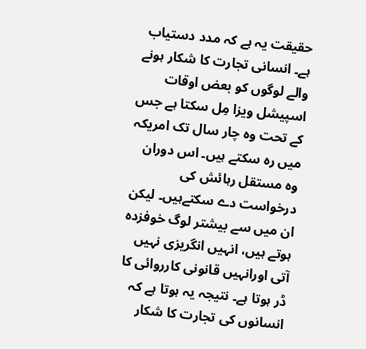حقیقت یہ ہے کہ مدد دستیاب ہے۔ انسانی تجارت کا شکار ہونے والے لوگوں کو بعض اوقات اسپیشل ویزا مِل سکتا ہے جس کے تحت وہ چار سال تک امریکہ میں رہ سکتے ہیں۔ اس دوران وہ مستقل رہائش کی درخواست دے سکتےہیں۔ لیکن ان میں سے بیشتر لوگ خوفزدہ ہوتے ہیں، انہیں انگریزی نہیں آتی اورانہیں قانونی کارروائی کا ڈر ہوتا ہے۔ نتیجہ یہ ہوتا ہے کہ انسانوں کی تجارت کا شکار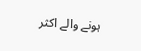ہونے والے اکثر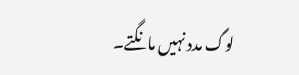لوگ مدد نہیں مانگتے۔